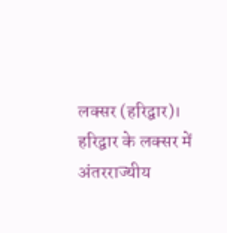लक्सर (हरिद्वार)। हरिद्वार के लक्सर में अंतरराज्यीय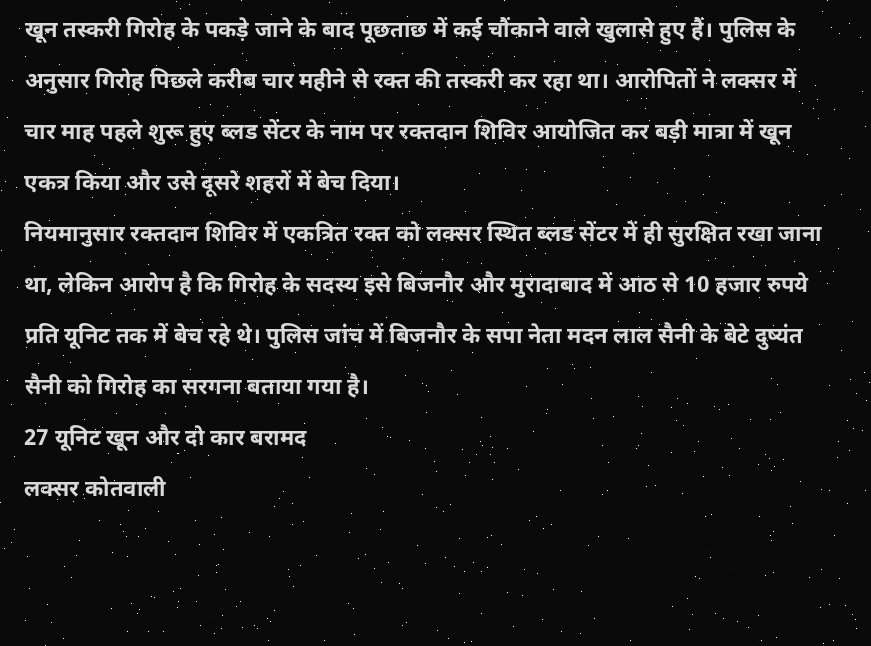खून तस्करी गिरोह के पकड़े जाने के बाद पूछताछ में कई चौंकाने वाले खुलासे हुए हैं। पुलिस के अनुसार गिरोह पिछले करीब चार महीने से रक्त की तस्करी कर रहा था। आरोपितों ने लक्सर में चार माह पहले शुरू हुए ब्लड सेंटर के नाम पर रक्तदान शिविर आयोजित कर बड़ी मात्रा में खून एकत्र किया और उसे दूसरे शहरों में बेच दिया।
नियमानुसार रक्तदान शिविर में एकत्रित रक्त को लक्सर स्थित ब्लड सेंटर में ही सुरक्षित रखा जाना था, लेकिन आरोप है कि गिरोह के सदस्य इसे बिजनौर और मुरादाबाद में आठ से 10 हजार रुपये प्रति यूनिट तक में बेच रहे थे। पुलिस जांच में बिजनौर के सपा नेता मदन लाल सैनी के बेटे दुष्यंत सैनी को गिरोह का सरगना बताया गया है।
27 यूनिट खून और दो कार बरामद
लक्सर कोतवाली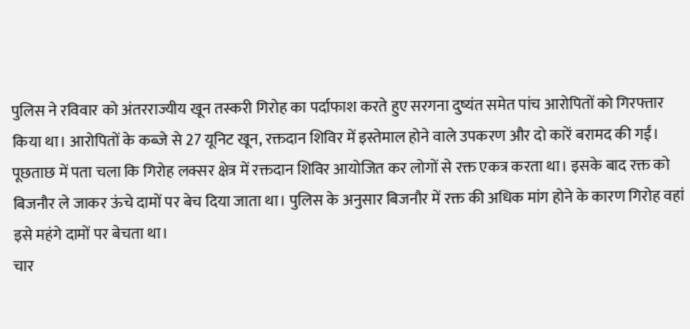पुलिस ने रविवार को अंतरराज्यीय खून तस्करी गिरोह का पर्दाफाश करते हुए सरगना दुष्यंत समेत पांच आरोपितों को गिरफ्तार किया था। आरोपितों के कब्जे से 27 यूनिट खून, रक्तदान शिविर में इस्तेमाल होने वाले उपकरण और दो कारें बरामद की गईं।
पूछताछ में पता चला कि गिरोह लक्सर क्षेत्र में रक्तदान शिविर आयोजित कर लोगों से रक्त एकत्र करता था। इसके बाद रक्त को बिजनौर ले जाकर ऊंचे दामों पर बेच दिया जाता था। पुलिस के अनुसार बिजनौर में रक्त की अधिक मांग होने के कारण गिरोह वहां इसे महंगे दामों पर बेचता था।
चार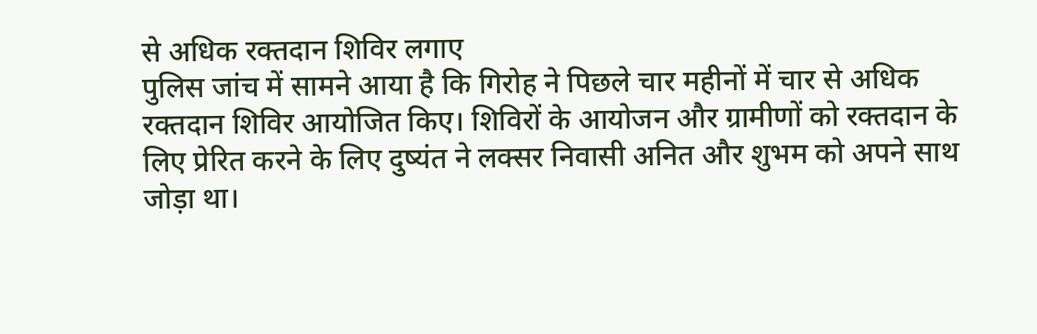से अधिक रक्तदान शिविर लगाए
पुलिस जांच में सामने आया है कि गिरोह ने पिछले चार महीनों में चार से अधिक रक्तदान शिविर आयोजित किए। शिविरों के आयोजन और ग्रामीणों को रक्तदान के लिए प्रेरित करने के लिए दुष्यंत ने लक्सर निवासी अनित और शुभम को अपने साथ जोड़ा था।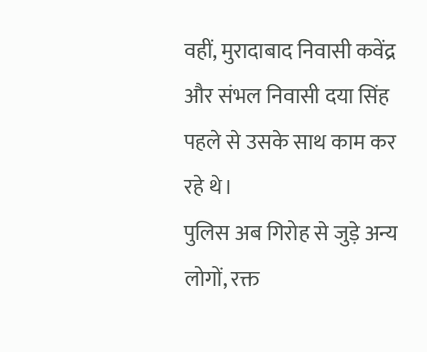वहीं, मुरादाबाद निवासी कवेंद्र और संभल निवासी दया सिंह पहले से उसके साथ काम कर रहे थे।
पुलिस अब गिरोह से जुड़े अन्य लोगों, रक्त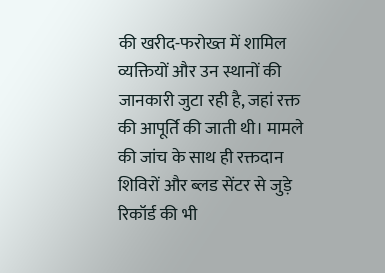की खरीद-फरोख्त में शामिल व्यक्तियों और उन स्थानों की जानकारी जुटा रही है, जहां रक्त की आपूर्ति की जाती थी। मामले की जांच के साथ ही रक्तदान शिविरों और ब्लड सेंटर से जुड़े रिकॉर्ड की भी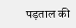पड़ताल की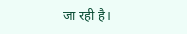जा रही है।